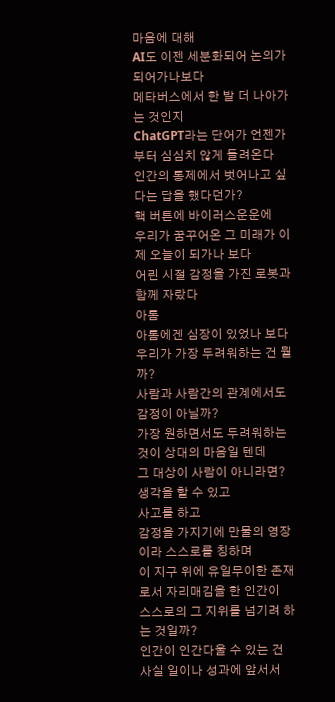마음에 대해
AI도 이젠 세분화되어 논의가되어가나보다
메타버스에서 한 발 더 나아가는 것인지
ChatGPT라는 단어가 언젠가부터 심심치 않게 들려온다
인간의 통제에서 벗어나고 싶다는 답을 했다던가?
핵 버튼에 바이러스운운에
우리가 꿈꾸어온 그 미래가 이제 오늘이 되가나 보다
어린 시절 감정을 가진 로봇과 함께 자랐다
아톰
아톰에겐 심장이 있었나 보다
우리가 가장 두려워하는 건 뭘까?
사람과 사람간의 관계에서도 감정이 아닐까?
가장 원하면서도 두려워하는 것이 상대의 마음일 텐데
그 대상이 사람이 아니라면?
생각을 할 수 있고
사고를 하고
감정을 가지기에 만물의 영장이라 스스로를 칭하며
이 지구 위에 유일무이한 존재로서 자리매김을 한 인간이
스스로의 그 지위를 넘기려 하는 것일까?
인간이 인간다울 수 있는 건
사실 일이나 성과에 앞서서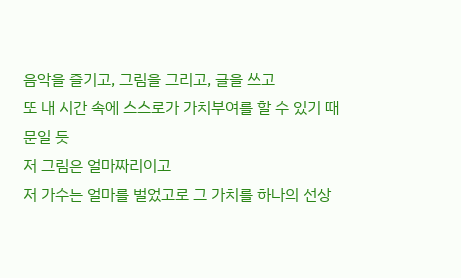음악을 즐기고, 그림을 그리고, 글을 쓰고
또 내 시간 속에 스스로가 가치부여를 할 수 있기 때문일 듯
저 그림은 얼마짜리이고
저 가수는 얼마를 벌었고로 그 가치를 하나의 선상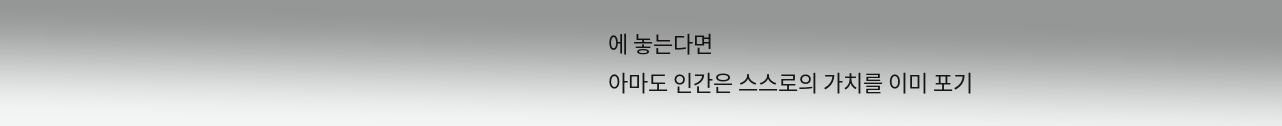에 놓는다면
아마도 인간은 스스로의 가치를 이미 포기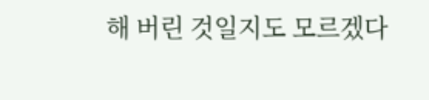해 버린 것일지도 모르겠다